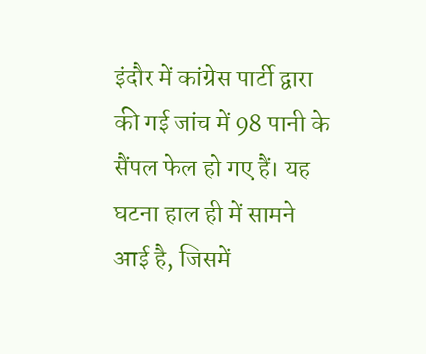इंदौर में कांग्रेस पार्टी द्वारा की गई जांच में 98 पानी के सैंपल फेल हो गए हैं। यह घटना हाल ही में सामने आई है, जिसमें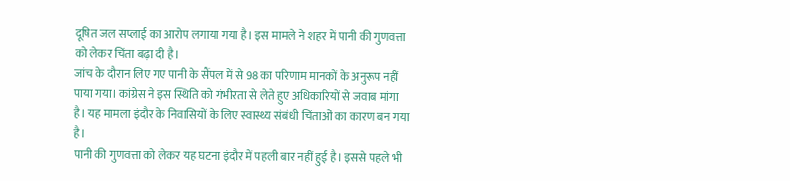दूषित जल सप्लाई का आरोप लगाया गया है। इस मामले ने शहर में पानी की गुणवत्ता को लेकर चिंता बढ़ा दी है।
जांच के दौरान लिए गए पानी के सैंपल में से 98 का परिणाम मानकों के अनुरूप नहीं पाया गया। कांग्रेस ने इस स्थिति को गंभीरता से लेते हुए अधिकारियों से जवाब मांगा है। यह मामला इंदौर के निवासियों के लिए स्वास्थ्य संबंधी चिंताओं का कारण बन गया है।
पानी की गुणवत्ता को लेकर यह घटना इंदौर में पहली बार नहीं हुई है। इससे पहले भी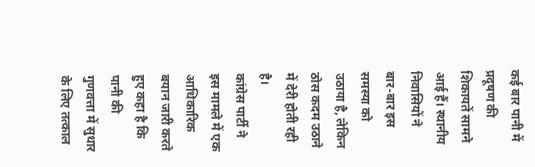कई बार पानी में प्रदूषण की शिकायतें सामने आई हैं। स्थानीय निवासियों ने बार-बार इस समस्या को उठाया है, लेकिन ठोस कदम उठाने में देरी होती रही है।
कांग्रेस पार्टी ने इस मामले में एक आधिकारिक बयान जारी करते हुए कहा है कि पानी की गुणवत्ता में सुधार के लिए तत्काल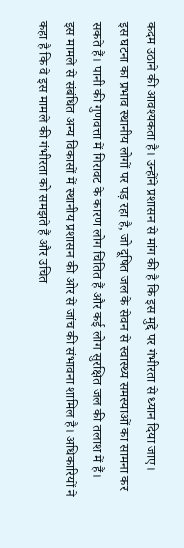कदम उठाने की आवश्यकता है। उन्होंने प्रशासन से मांग की है कि इस मुद्दे पर गंभीरता से ध्यान दिया जाए।
इस घटना का प्रभाव स्थानीय लोगों पर पड़ रहा है, जो दूषित जल के सेवन से स्वास्थ्य समस्याओं का सामना कर सकते हैं। पानी की गुणवत्ता में गिरावट के कारण लोग चिंतित हैं और कई लोग सुरक्षित जल की तलाश में हैं।
इस मामले से संबंधित अन्य विकासों में स्थानीय प्रशासन की ओर से जांच की संभावना शामिल है। अधिकारियों ने कहा है कि वे इस मामले की गंभीरता को समझते हैं और उचित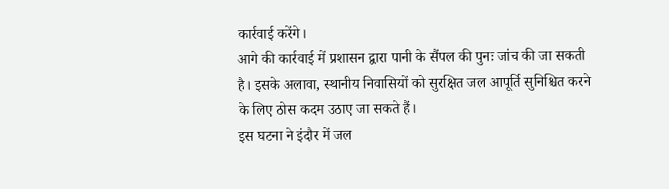कार्रवाई करेंगे।
आगे की कार्रवाई में प्रशासन द्वारा पानी के सैंपल की पुनः जांच की जा सकती है। इसके अलावा, स्थानीय निवासियों को सुरक्षित जल आपूर्ति सुनिश्चित करने के लिए ठोस कदम उठाए जा सकते हैं।
इस घटना ने इंदौर में जल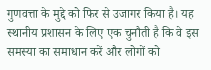गुणवत्ता के मुद्दे को फिर से उजागर किया है। यह स्थानीय प्रशासन के लिए एक चुनौती है कि वे इस समस्या का समाधान करें और लोगों को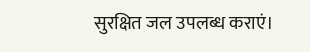सुरक्षित जल उपलब्ध कराएं।